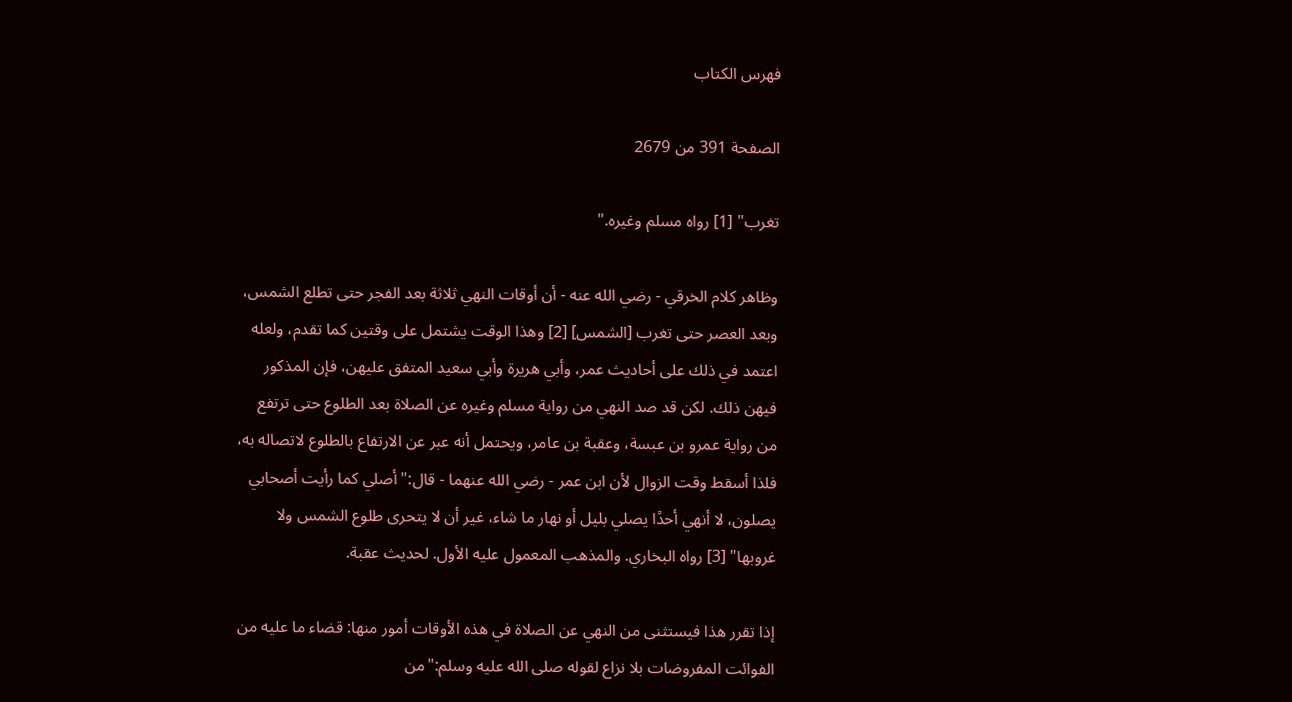فهرس الكتاب

الصفحة 391 من 2679

تغرب" [1] رواه مسلم وغيره."

وظاهر كلام الخرقي - رضي الله عنه - أن أوقات النهي ثلاثة بعد الفجر حتى تطلع الشمس، وبعد العصر حتى تغرب [الشمس] [2] وهذا الوقت يشتمل على وقتين كما تقدم، ولعله اعتمد في ذلك على أحاديث عمر، وأبي هريرة وأبي سعيد المتفق عليهن، فإن المذكور فيهن ذلك. لكن قد صد النهي من رواية مسلم وغيره عن الصلاة بعد الطلوع حتى ترتفع من رواية عمرو بن عبسة، وعقبة بن عامر، ويحتمل أنه عبر عن الارتفاع بالطلوع لاتصاله به، فلذا أسقط وقت الزوال لأن ابن عمر - رضي الله عنهما - قال:"أصلي كما رأيت أصحابي يصلون، لا أنهي أحدًا يصلي بليل أو نهار ما شاء، غير أن لا يتحرى طلوع الشمس ولا غروبها" [3] رواه البخاري. والمذهب المعمول عليه الأول. لحديث عقبة.

إذا تقرر هذا فيستثنى من النهي عن الصلاة في هذه الأوقات أمور منها: قضاء ما عليه من الفوائت المفروضات بلا نزاع لقوله صلى الله عليه وسلم:"من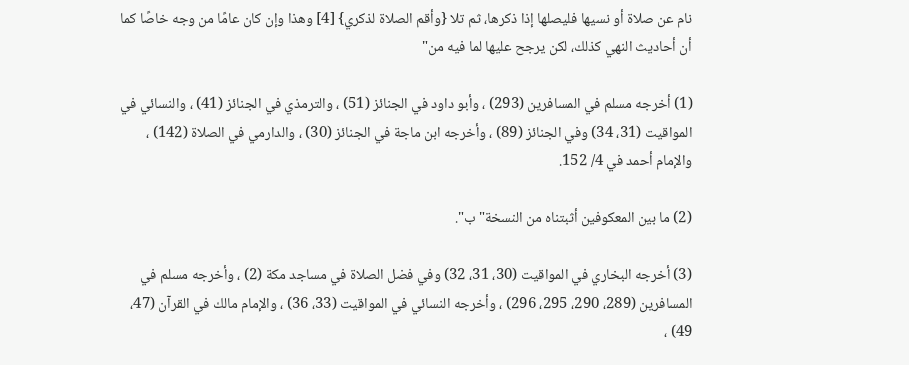نام عن صلاة أو نسيها فليصلها إذا ذكرها، ثم تلا {وأقم الصلاة لذكري} [4] وهذا وإن كان عامًا من وجه خاصًا كما أن أحاديث النهي كذلك، لكن يرجح عليها لما فيه من"

(1) أخرجه مسلم في المسافرين (293) ، وأبو داود في الجنائز (51) ، والترمذي في الجنائز (41) ، والنسائي في المواقيت (31، 34) وفي الجنائز (89) ، وأخرجه ابن ماجة في الجنائز (30) ، والدارمي في الصلاة (142) ، والإمام أحمد في 4/ 152.

(2) ما بين المعكوفين أثبتناه من النسخة"ب".

(3) أخرجه البخاري في المواقيت (30، 31، 32) وفي فضل الصلاة في مساجد مكة (2) ، وأخرجه مسلم في المسافرين (289، 290، 295، 296) ، وأخرجه النسائي في المواقيت (33، 36) ، والإمام مالك في القرآن (47، 49) ،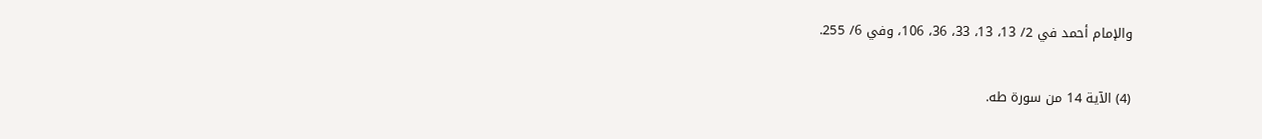والإمام أحمد في 2/ 13، 13، 33، 36، 106، وفي 6/ 255.

(4) الآية 14 من سورة طه.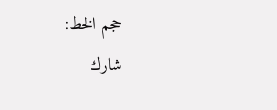حجم الخط:
شارك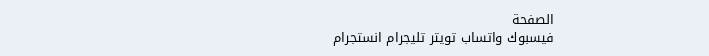الصفحة
فيسبوك واتساب تويتر تليجرام انستجرام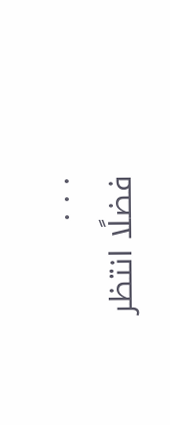. . .
فضلًا انتظر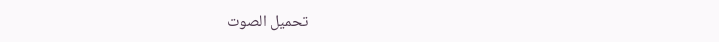تحميل الصوت